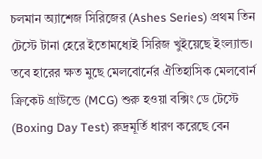চলমান অ্যাশেজ সিরিজের (Ashes Series) প্রথম তিন টেস্টে টানা হেরে ইতোমধ্যেই সিরিজ খুইয়েছে ইংল্যান্ড। তবে হারের ক্ষত মুছে মেলবোর্নের ঐতিহাসিক মেলবোর্ন ক্রিকেট গ্রাউন্ডে (MCG) শুরু হওয়া বক্সিং ডে টেস্টে (Boxing Day Test) রুদ্রমূর্তি ধারণ করেছে বেন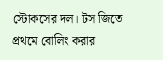স্টোকসের দল। টস জিতে প্রথমে বোলিং করার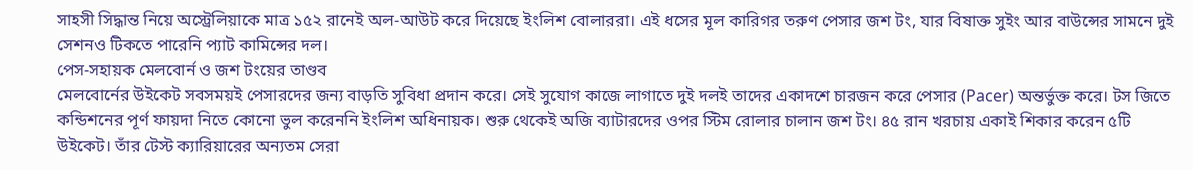সাহসী সিদ্ধান্ত নিয়ে অস্ট্রেলিয়াকে মাত্র ১৫২ রানেই অল-আউট করে দিয়েছে ইংলিশ বোলাররা। এই ধসের মূল কারিগর তরুণ পেসার জশ টং, যার বিষাক্ত সুইং আর বাউন্সের সামনে দুই সেশনও টিকতে পারেনি প্যাট কামিন্সের দল।
পেস-সহায়ক মেলবোর্ন ও জশ টংয়ের তাণ্ডব
মেলবোর্নের উইকেট সবসময়ই পেসারদের জন্য বাড়তি সুবিধা প্রদান করে। সেই সুযোগ কাজে লাগাতে দুই দলই তাদের একাদশে চারজন করে পেসার (Pacer) অন্তর্ভুক্ত করে। টস জিতে কন্ডিশনের পূর্ণ ফায়দা নিতে কোনো ভুল করেননি ইংলিশ অধিনায়ক। শুরু থেকেই অজি ব্যাটারদের ওপর স্টিম রোলার চালান জশ টং। ৪৫ রান খরচায় একাই শিকার করেন ৫টি উইকেট। তাঁর টেস্ট ক্যারিয়ারের অন্যতম সেরা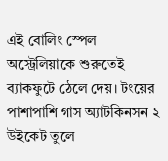এই বোলিং স্পেল অস্ট্রেলিয়াকে শুরুতেই ব্যাকফুটে ঠেলে দেয়। টংয়ের পাশাপাশি গাস অ্যাটকিনসন ২ উইকেট তুলে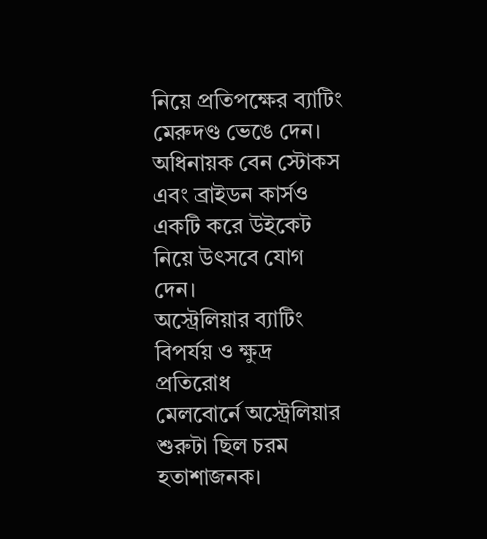নিয়ে প্রতিপক্ষের ব্যাটিং মেরুদণ্ড ভেঙে দেন। অধিনায়ক বেন স্টোকস এবং ব্রাইডন কার্সও একটি করে উইকেট নিয়ে উৎসবে যোগ দেন।
অস্ট্রেলিয়ার ব্যাটিং বিপর্যয় ও ক্ষুদ্র প্রতিরোধ
মেলবোর্নে অস্ট্রেলিয়ার শুরুটা ছিল চরম হতাশাজনক।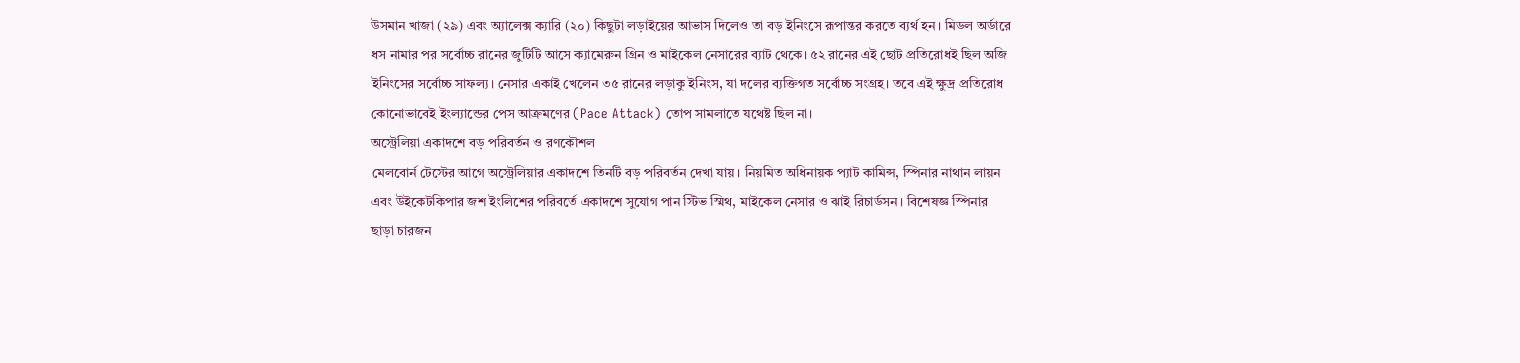উসমান খাজা (২৯) এবং অ্যালেক্স ক্যারি (২০) কিছুটা লড়াইয়ের আভাস দিলেও তা বড় ইনিংসে রূপান্তর করতে ব্যর্থ হন। মিডল অর্ডারে ধস নামার পর সর্বোচ্চ রানের জুটিটি আসে ক্যামেরুন গ্রিন ও মাইকেল নেসারের ব্যাট থেকে। ৫২ রানের এই ছোট প্রতিরোধই ছিল অজি ইনিংসের সর্বোচ্চ সাফল্য। নেসার একাই খেলেন ৩৫ রানের লড়াকু ইনিংস, যা দলের ব্যক্তিগত সর্বোচ্চ সংগ্রহ। তবে এই ক্ষুদ্র প্রতিরোধ কোনোভাবেই ইংল্যান্ডের পেস আক্রমণের (Pace Attack) তোপ সামলাতে যথেষ্ট ছিল না।
অস্ট্রেলিয়া একাদশে বড় পরিবর্তন ও রণকৌশল
মেলবোর্ন টেস্টের আগে অস্ট্রেলিয়ার একাদশে তিনটি বড় পরিবর্তন দেখা যায়। নিয়মিত অধিনায়ক প্যাট কামিন্স, স্পিনার নাথান লায়ন এবং উইকেটকিপার জশ ইংলিশের পরিবর্তে একাদশে সুযোগ পান স্টিভ স্মিথ, মাইকেল নেসার ও ঝাই রিচার্ডসন। বিশেষজ্ঞ স্পিনার ছাড়া চারজন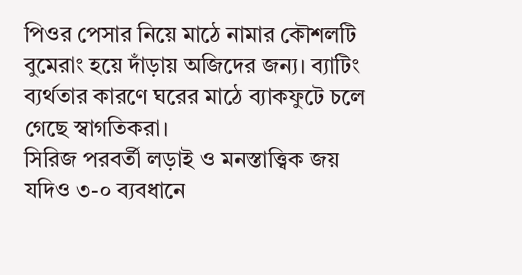পিওর পেসার নিয়ে মাঠে নামার কৌশলটি বুমেরাং হয়ে দাঁড়ায় অজিদের জন্য। ব্যাটিং ব্যর্থতার কারণে ঘরের মাঠে ব্যাকফুটে চলে গেছে স্বাগতিকরা।
সিরিজ পরবর্তী লড়াই ও মনস্তাত্ত্বিক জয়
যদিও ৩-০ ব্যবধানে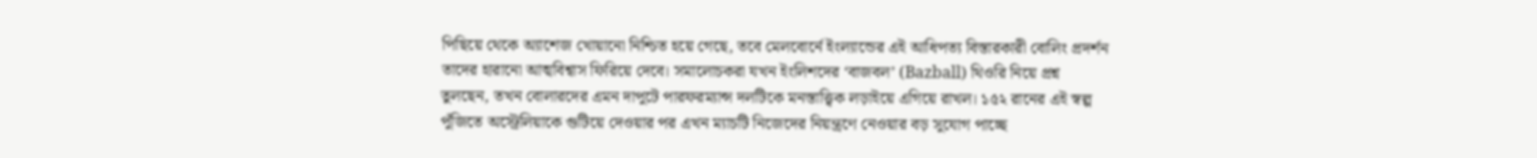পিছিয়ে থেকে অ্যাশেজ খোয়ানো নিশ্চিত হয়ে গেছে, তবে মেলবোর্নে ইংল্যান্ডের এই আধিপত্য বিস্তারকারী বোলিং প্রদর্শন তাদের হারানো আত্মবিশ্বাস ফিরিয়ে দেবে। সমালোচকরা যখন ইংলিশদের ‘বাজবল’ (Bazball) থিওরি নিয়ে প্রশ্ন তুলছেন, তখন বোলারদের এমন দাপুটে পারফরম্যান্স দলটিকে মনস্তাত্ত্বিক লড়াইয়ে এগিয়ে রাখল। ১৫২ রানের এই স্বল্প পুঁজিতে অস্ট্রেলিয়াকে গুটিয়ে দেওয়ার পর এখন ম্যাচটি নিজেদের নিয়ন্ত্রণে নেওয়ার বড় সুযোগ পাচ্ছে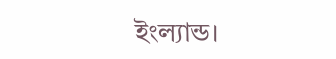ইংল্যান্ড।